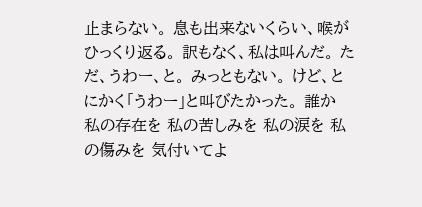止まらない。 息も出来ないくらい、喉がひっくり返る。 訳もなく、私は叫んだ。 ただ、うわー、と。 みっともない。 けど、とにかく「うわー」と叫びたかった。 誰か 私の存在を 私の苦しみを 私の涙を 私の傷みを 気付いてよ